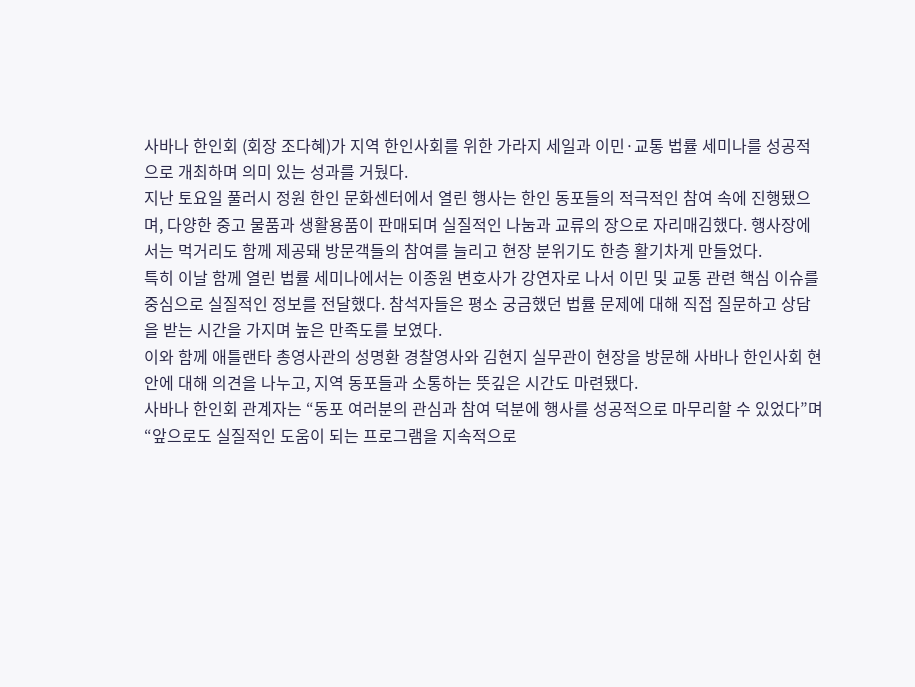사바나 한인회 (회장 조다혜)가 지역 한인사회를 위한 가라지 세일과 이민·교통 법률 세미나를 성공적으로 개최하며 의미 있는 성과를 거뒀다.
지난 토요일 풀러시 정원 한인 문화센터에서 열린 행사는 한인 동포들의 적극적인 참여 속에 진행됐으며, 다양한 중고 물품과 생활용품이 판매되며 실질적인 나눔과 교류의 장으로 자리매김했다. 행사장에서는 먹거리도 함께 제공돼 방문객들의 참여를 늘리고 현장 분위기도 한층 활기차게 만들었다.
특히 이날 함께 열린 법률 세미나에서는 이종원 변호사가 강연자로 나서 이민 및 교통 관련 핵심 이슈를 중심으로 실질적인 정보를 전달했다. 참석자들은 평소 궁금했던 법률 문제에 대해 직접 질문하고 상담을 받는 시간을 가지며 높은 만족도를 보였다.
이와 함께 애틀랜타 총영사관의 성명환 경찰영사와 김현지 실무관이 현장을 방문해 사바나 한인사회 현안에 대해 의견을 나누고, 지역 동포들과 소통하는 뜻깊은 시간도 마련됐다.
사바나 한인회 관계자는 “동포 여러분의 관심과 참여 덕분에 행사를 성공적으로 마무리할 수 있었다”며 “앞으로도 실질적인 도움이 되는 프로그램을 지속적으로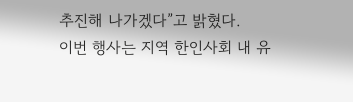추진해 나가겠다”고 밝혔다.
이번 행사는 지역 한인사회 내 유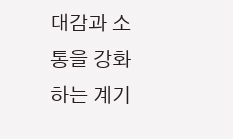대감과 소통을 강화하는 계기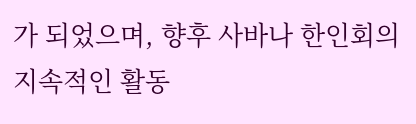가 되었으며, 향후 사바나 한인회의 지속적인 활동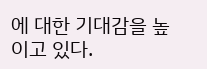에 대한 기대감을 높이고 있다.